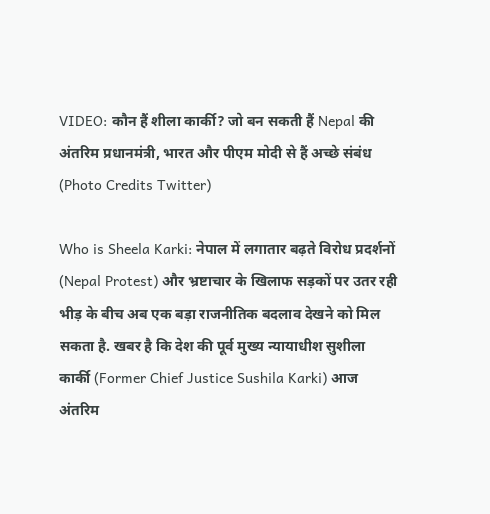VIDEO: कौन हैं शीला कार्की? जो बन सकती हैं Nepal की अंतरिम प्रधानमंत्री, भारत और पीएम मोदी से हैं अच्छे संबंध
(Photo Credits Twitter)

Who is Sheela Karki: नेपाल में लगातार बढ़ते विरोध प्रदर्शनों (Nepal Protest) और भ्रष्टाचार के खिलाफ सड़कों पर उतर रही भीड़ के बीच अब एक बड़ा राजनीतिक बदलाव देखने को मिल सकता है. खबर है कि देश की पूर्व मुख्य न्यायाधीश सुशीला कार्की (Former Chief Justice Sushila Karki) आज अंतरिम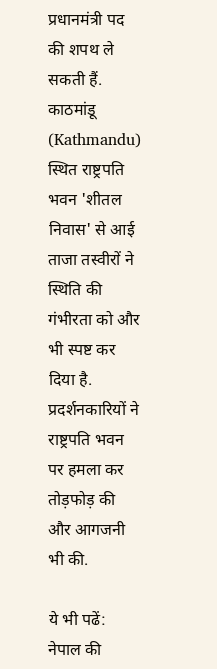प्रधानमंत्री पद की शपथ ले सकती हैं. काठमांडू (Kathmandu) स्थित राष्ट्रपति भवन 'शीतल निवास' से आई ताजा तस्वीरों ने स्थिति की गंभीरता को और भी स्पष्ट कर दिया है. प्रदर्शनकारियों ने राष्ट्रपति भवन पर हमला कर तोड़फोड़ की और आगजनी भी की.

ये भी पढें: नेपाल की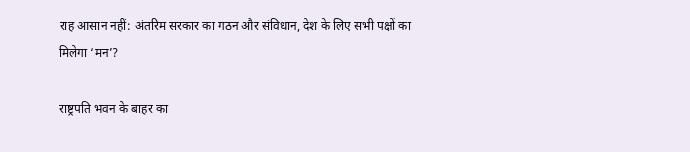राह आसान नहीं: अंतरिम सरकार का गठन और संविधान, देश के लिए सभी पक्षों का मिलेगा ‘मन’?

राष्ट्रपति भवन के बाहर का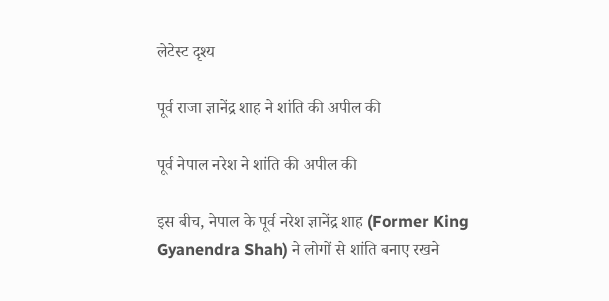लेटेस्ट दृश्य

पूर्व राजा ज्ञानेंद्र शाह ने शांति की अपील की

पूर्व नेपाल नरेश ने शांति की अपील की

इस बीच, नेपाल के पूर्व नरेश ज्ञानेंद्र शाह (Former King Gyanendra Shah) ने लोगों से शांति बनाए रखने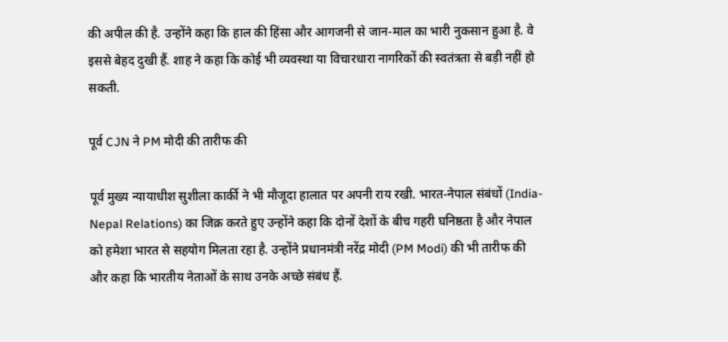की अपील की है. उन्होंने कहा कि हाल की हिंसा और आगजनी से जान-माल का भारी नुकसान हुआ है. वे इससे बेहद दुखी हैं. शाह ने कहा कि कोई भी व्यवस्था या विचारधारा नागरिकों की स्वतंत्रता से बड़ी नहीं हो सकती.

पूर्व CJN ने PM मोदी की तारीफ की

पूर्व मुख्य न्यायाधीश सुशीला कार्की ने भी मौजूदा हालात पर अपनी राय रखी. भारत-नेपाल संबंधों (India-Nepal Relations) का जिक्र करते हुए उन्होंने कहा कि दोनों देशों के बीच गहरी घनिष्ठता है और नेपाल को हमेशा भारत से सहयोग मिलता रहा है. उन्होंने प्रधानमंत्री नरेंद्र मोदी (PM Modi) की भी तारीफ की और कहा कि भारतीय नेताओं के साथ उनके अच्छे संबंध हैं.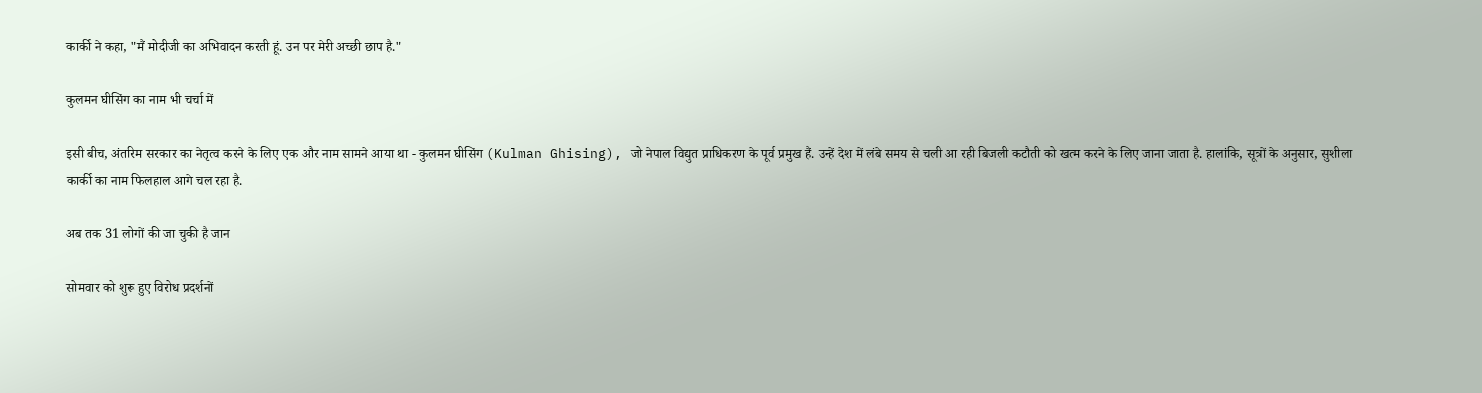कार्की ने कहा, "मैं मोदीजी का अभिवादन करती हूं. उन पर मेरी अच्छी छाप है."

कुलमन घीसिंग का नाम भी चर्चा में

इसी बीच, अंतरिम सरकार का नेतृत्व करने के लिए एक और नाम सामने आया था - कुलमन घीसिंग (Kulman Ghising), जो नेपाल विद्युत प्राधिकरण के पूर्व प्रमुख हैं. उन्हें देश में लंबे समय से चली आ रही बिजली कटौती को खत्म करने के लिए जाना जाता है. हालांकि, सूत्रों के अनुसार, सुशीला कार्की का नाम फिलहाल आगे चल रहा है.

अब तक 31 लोगों की जा चुकी है जान

सोमवार को शुरू हुए विरोध प्रदर्शनों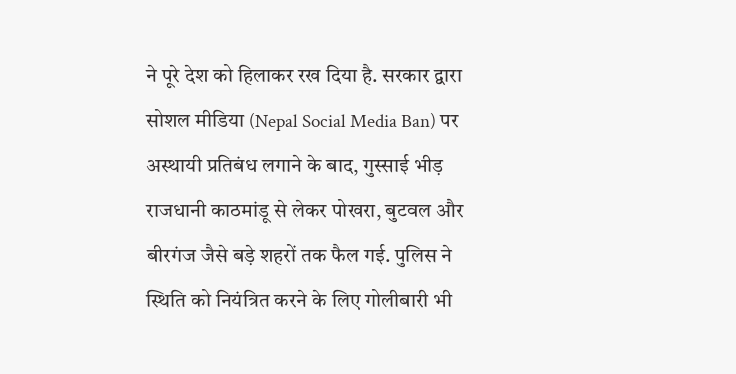ने पूरे देश को हिलाकर रख दिया है. सरकार द्वारा सोशल मीडिया (Nepal Social Media Ban) पर अस्थायी प्रतिबंध लगाने के बाद, गुस्साई भीड़ राजधानी काठमांडू से लेकर पोखरा, बुटवल और बीरगंज जैसे बड़े शहरों तक फैल गई. पुलिस ने स्थिति को नियंत्रित करने के लिए गोलीबारी भी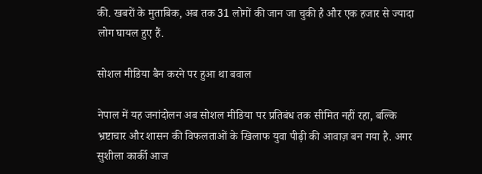की. खबरों के मुताबिक, अब तक 31 लोगों की जान जा चुकी है और एक हजार से ज्यादा लोग घायल हुए हैं.

सोशल मीडिया बैन करने पर हुआ था बवाल

नेपाल में यह जनांदोलन अब सोशल मीडिया पर प्रतिबंध तक सीमित नहीं रहा, बल्कि भ्रष्टाचार और शासन की विफलताओं के खिलाफ युवा पीढ़ी की आवाज़ बन गया है. अगर सुशीला कार्की आज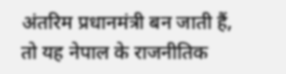अंतरिम प्रधानमंत्री बन जाती हैं, तो यह नेपाल के राजनीतिक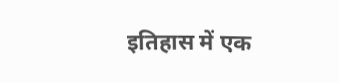इतिहास में एक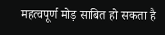महत्वपूर्ण मोड़ साबित हो सकता है